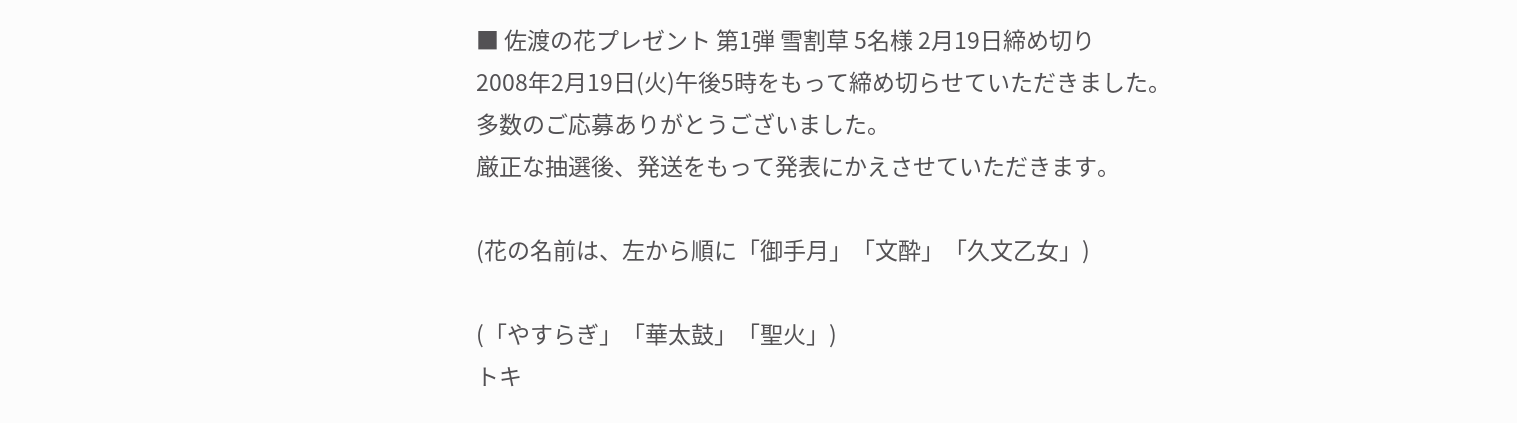■ 佐渡の花プレゼント 第1弾 雪割草 5名様 2月19日締め切り
2008年2月19日(火)午後5時をもって締め切らせていただきました。
多数のご応募ありがとうございました。
厳正な抽選後、発送をもって発表にかえさせていただきます。

(花の名前は、左から順に「御手月」「文酔」「久文乙女」)

(「やすらぎ」「華太鼓」「聖火」)
トキ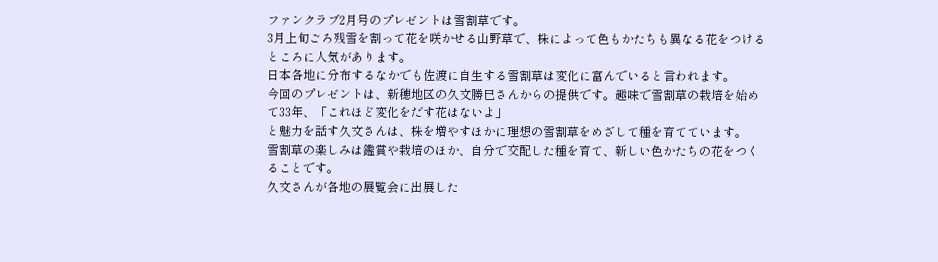ファンクラブ2月号のプレゼントは雪割草です。
3月上旬ごろ残雪を割って花を咲かせる山野草で、株によって色もかたちも異なる花をつけるところに人気があります。
日本各地に分布するなかでも佐渡に自生する雪割草は変化に富んでいると言われます。
今回のプレゼントは、新穂地区の久文勝巳さんからの提供です。趣味で雪割草の栽培を始めて33年、「これほど変化をだす花はないよ」
と魅力を話す久文さんは、株を増やすほかに理想の雪割草をめざして種を育てています。
雪割草の楽しみは鑑賞や栽培のほか、自分で交配した種を育て、新しい色かたちの花をつくることです。
久文さんが各地の展覧会に出展した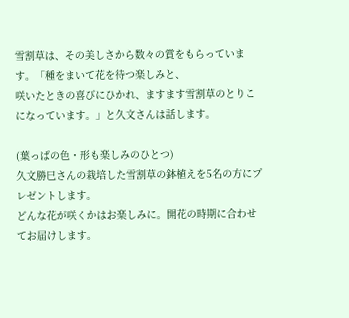雪割草は、その美しさから数々の賞をもらっています。「種をまいて花を待つ楽しみと、
咲いたときの喜びにひかれ、ますます雪割草のとりこになっています。」と久文さんは話します。

(葉っぱの色・形も楽しみのひとつ)
久文勝巳さんの栽培した雪割草の鉢植えを5名の方にプレゼントします。
どんな花が咲くかはお楽しみに。開花の時期に合わせてお届けします。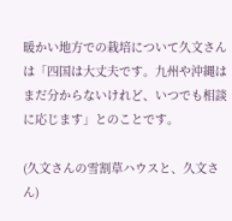暖かい地方での栽培について久文さんは「四国は大丈夫です。九州や沖縄はまだ分からないけれど、いつでも相談に応じます」とのことです。

(久文さんの雪割草ハウスと、久文さん)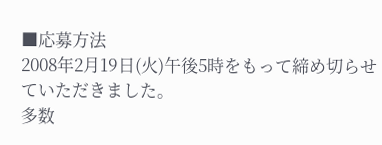■応募方法
2008年2月19日(火)午後5時をもって締め切らせていただきました。
多数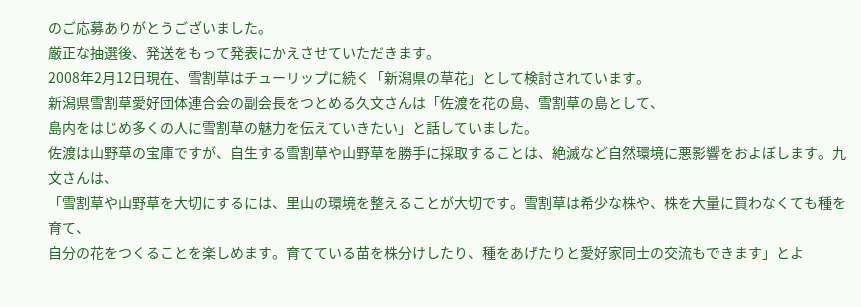のご応募ありがとうございました。
厳正な抽選後、発送をもって発表にかえさせていただきます。
2008年2月12日現在、雪割草はチューリップに続く「新潟県の草花」として検討されています。
新潟県雪割草愛好団体連合会の副会長をつとめる久文さんは「佐渡を花の島、雪割草の島として、
島内をはじめ多くの人に雪割草の魅力を伝えていきたい」と話していました。
佐渡は山野草の宝庫ですが、自生する雪割草や山野草を勝手に採取することは、絶滅など自然環境に悪影響をおよぼします。九文さんは、
「雪割草や山野草を大切にするには、里山の環境を整えることが大切です。雪割草は希少な株や、株を大量に買わなくても種を育て、
自分の花をつくることを楽しめます。育てている苗を株分けしたり、種をあげたりと愛好家同士の交流もできます」とよ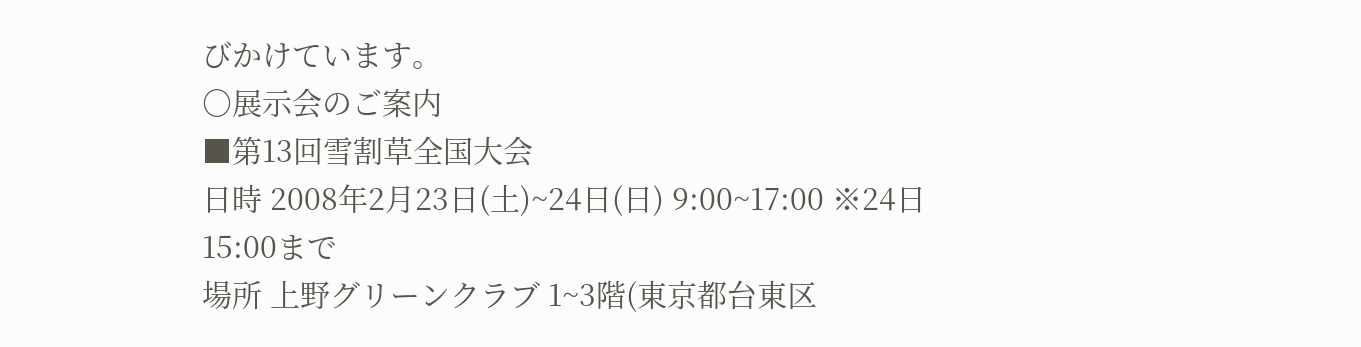びかけています。
○展示会のご案内
■第13回雪割草全国大会
日時 2008年2月23日(土)~24日(日) 9:00~17:00 ※24日15:00まで
場所 上野グリーンクラブ 1~3階(東京都台東区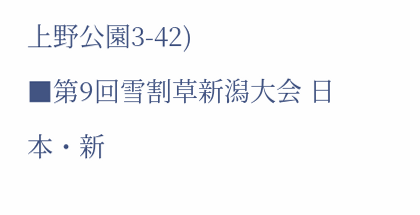上野公園3-42)
■第9回雪割草新潟大会 日本・新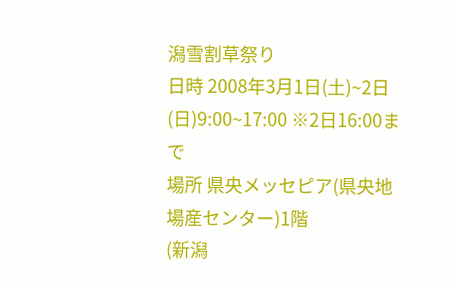潟雪割草祭り
日時 2008年3月1日(土)~2日(日)9:00~17:00 ※2日16:00まで
場所 県央メッセピア(県央地場産センター)1階
(新潟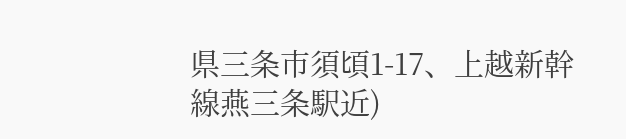県三条市須頃1-17、上越新幹線燕三条駅近)